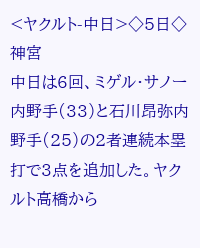<ヤクルト-中日>◇5日◇神宮
中日は6回、ミゲル・サノー内野手(33)と石川昂弥内野手(25)の2者連続本塁打で3点を追加した。ヤクルト高橋から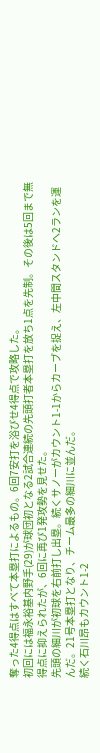奪った4得点はすべて本塁打によるもの。6回7安打を浴びせ4得点で攻略した。
初回には福永裕基内野手(29)が球団初となる2試合連続の先頭打者本塁打を放ち1点を先制。その後は5回まで無得点に抑えられたが、6回に再び1発攻勢を見せた。
先頭の細川が初球を右前打し出塁。続くサノーがカウント1-1からカーブを捉え、左中間スタンドへ2ランを運んだ。21号本塁打となり、チーム最多の細川に並んだ。
続く石川昂もカウント1-2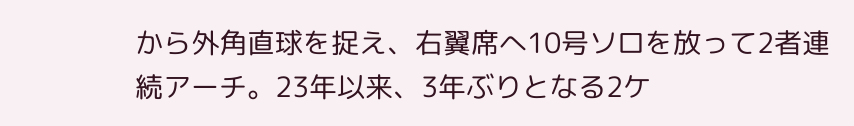から外角直球を捉え、右翼席へ10号ソロを放って2者連続アーチ。23年以来、3年ぶりとなる2ケ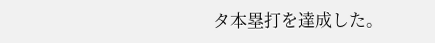タ本塁打を達成した。